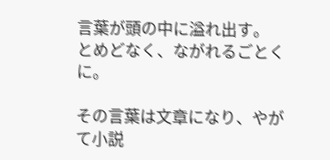言葉が頭の中に溢れ出す。
とめどなく、ながれるごとくに。

その言葉は文章になり、やがて小説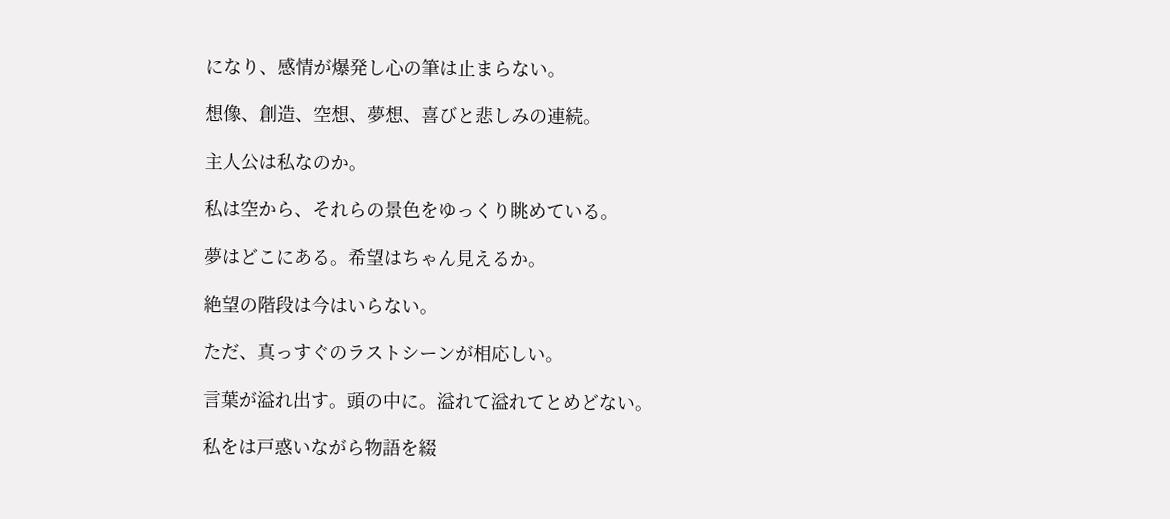になり、感情が爆発し心の筆は止まらない。

想像、創造、空想、夢想、喜びと悲しみの連続。

主人公は私なのか。

私は空から、それらの景色をゆっくり眺めている。

夢はどこにある。希望はちゃん見えるか。

絶望の階段は今はいらない。

ただ、真っすぐのラストシーンが相応しい。

言葉が溢れ出す。頭の中に。溢れて溢れてとめどない。

私をは戸惑いながら物語を綴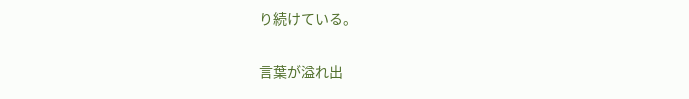り続けている。

言葉が溢れ出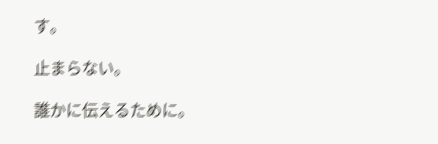す。

止まらない。

誰かに伝えるために。